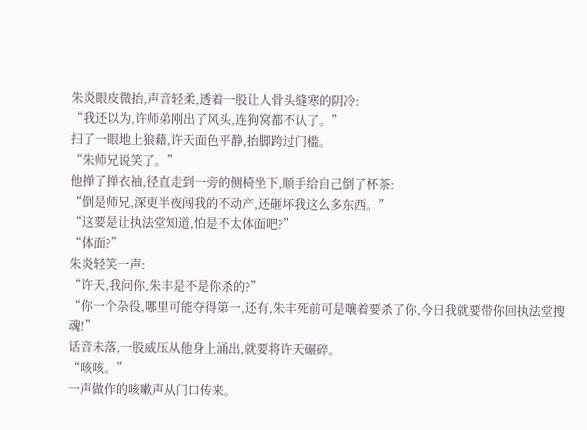朱炎眼皮微抬,声音轻柔,透着一股让人骨头缝寒的阴冷:
“我还以为,许师弟刚出了风头,连狗窝都不认了。”
扫了一眼地上狼藉,许天面色平静,抬脚跨过门槛。
“朱师兄说笑了。”
他掸了掸衣袖,径直走到一旁的侧椅坐下,顺手给自己倒了杯茶:
“倒是师兄,深更半夜闯我的不动产,还砸坏我这么多东西。”
“这要是让执法堂知道,怕是不太体面吧?”
“体面?”
朱炎轻笑一声:
“许天,我问你,朱丰是不是你杀的?”
“你一个杂役,哪里可能夺得第一,还有,朱丰死前可是嚷着要杀了你,今日我就要带你回执法堂搜魂!”
话音未落,一股威压从他身上涌出,就要将许天碾碎。
“咳咳。”
一声做作的咳嗽声从门口传来。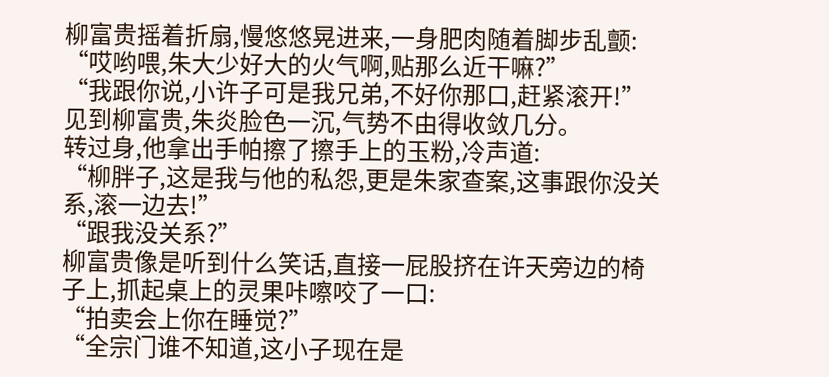柳富贵摇着折扇,慢悠悠晃进来,一身肥肉随着脚步乱颤:
“哎哟喂,朱大少好大的火气啊,贴那么近干嘛?”
“我跟你说,小许子可是我兄弟,不好你那口,赶紧滚开!”
见到柳富贵,朱炎脸色一沉,气势不由得收敛几分。
转过身,他拿出手帕擦了擦手上的玉粉,冷声道:
“柳胖子,这是我与他的私怨,更是朱家查案,这事跟你没关系,滚一边去!”
“跟我没关系?”
柳富贵像是听到什么笑话,直接一屁股挤在许天旁边的椅子上,抓起桌上的灵果咔嚓咬了一口:
“拍卖会上你在睡觉?”
“全宗门谁不知道,这小子现在是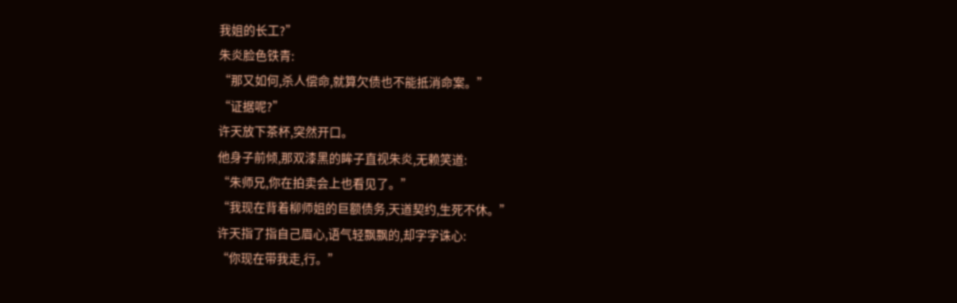我姐的长工?”
朱炎脸色铁青:
“那又如何,杀人偿命,就算欠债也不能抵消命案。”
“证据呢?”
许天放下茶杯,突然开口。
他身子前倾,那双漆黑的眸子直视朱炎,无赖笑道:
“朱师兄,你在拍卖会上也看见了。”
“我现在背着柳师姐的巨额债务,天道契约,生死不休。”
许天指了指自己眉心,语气轻飘飘的,却字字诛心:
“你现在带我走,行。”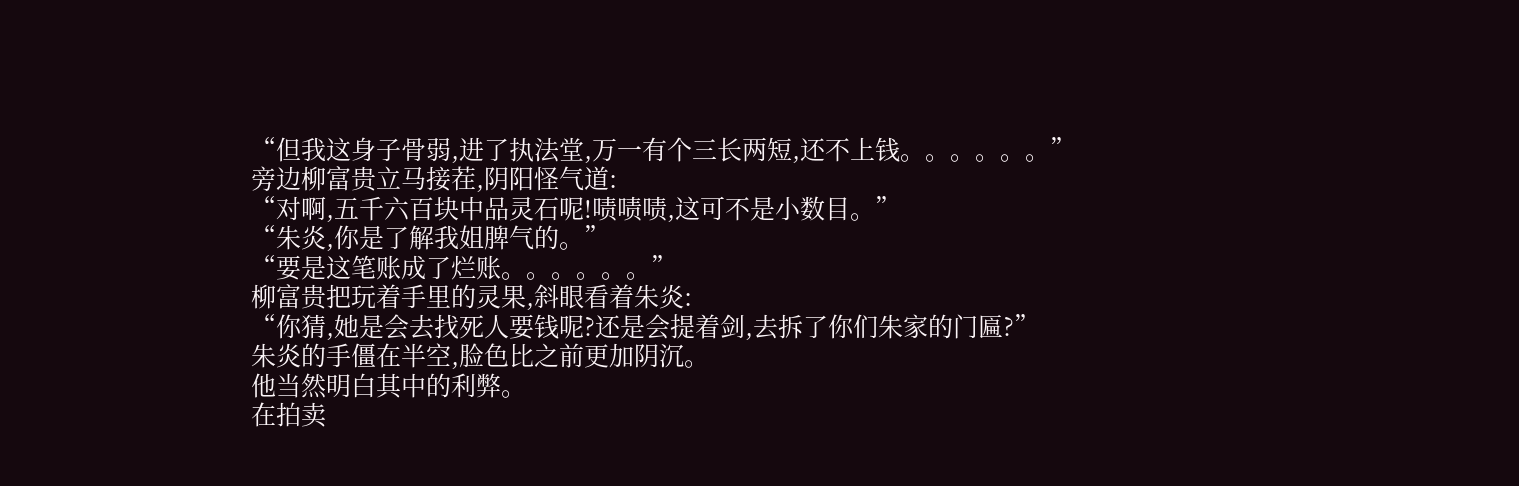“但我这身子骨弱,进了执法堂,万一有个三长两短,还不上钱。。。。。。”
旁边柳富贵立马接茬,阴阳怪气道:
“对啊,五千六百块中品灵石呢!啧啧啧,这可不是小数目。”
“朱炎,你是了解我姐脾气的。”
“要是这笔账成了烂账。。。。。。”
柳富贵把玩着手里的灵果,斜眼看着朱炎:
“你猜,她是会去找死人要钱呢?还是会提着剑,去拆了你们朱家的门匾?”
朱炎的手僵在半空,脸色比之前更加阴沉。
他当然明白其中的利弊。
在拍卖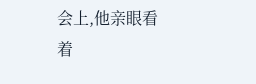会上,他亲眼看着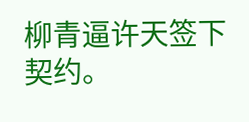柳青逼许天签下契约。